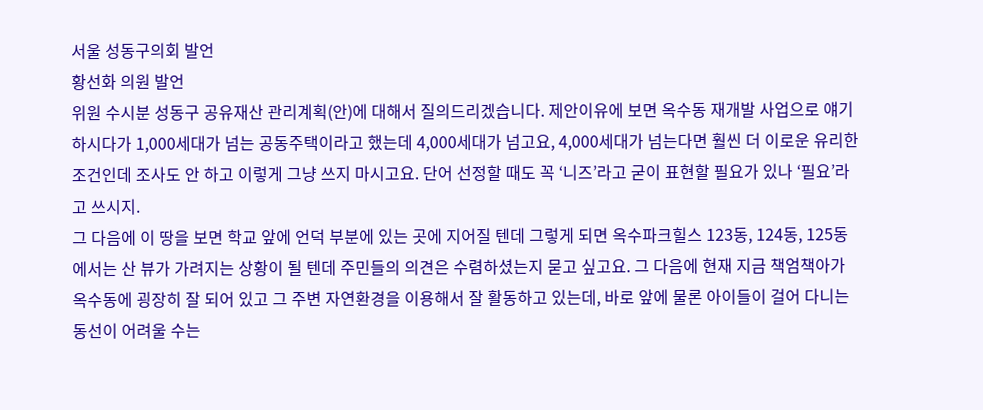서울 성동구의회 발언
황선화 의원 발언
위원 수시분 성동구 공유재산 관리계획(안)에 대해서 질의드리겠습니다. 제안이유에 보면 옥수동 재개발 사업으로 얘기하시다가 1,000세대가 넘는 공동주택이라고 했는데 4,000세대가 넘고요, 4,000세대가 넘는다면 훨씬 더 이로운 유리한 조건인데 조사도 안 하고 이렇게 그냥 쓰지 마시고요. 단어 선정할 때도 꼭 ‘니즈’라고 굳이 표현할 필요가 있나 ‘필요’라고 쓰시지.
그 다음에 이 땅을 보면 학교 앞에 언덕 부분에 있는 곳에 지어질 텐데 그렇게 되면 옥수파크힐스 123동, 124동, 125동에서는 산 뷰가 가려지는 상황이 될 텐데 주민들의 의견은 수렴하셨는지 묻고 싶고요. 그 다음에 현재 지금 책엄책아가 옥수동에 굉장히 잘 되어 있고 그 주변 자연환경을 이용해서 잘 활동하고 있는데, 바로 앞에 물론 아이들이 걸어 다니는 동선이 어려울 수는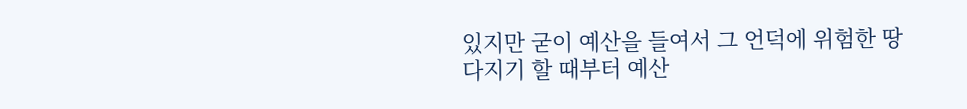있지만 굳이 예산을 들여서 그 언덕에 위험한 땅다지기 할 때부터 예산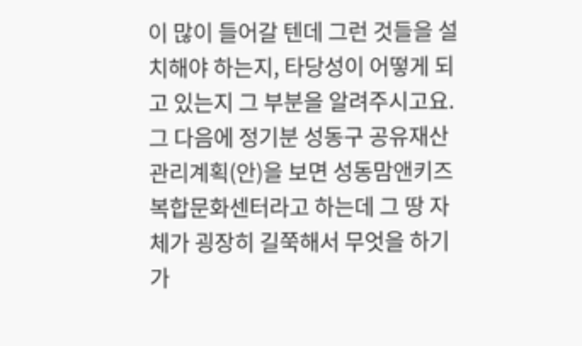이 많이 들어갈 텐데 그런 것들을 설치해야 하는지, 타당성이 어떻게 되고 있는지 그 부분을 알려주시고요. 그 다음에 정기분 성동구 공유재산 관리계획(안)을 보면 성동맘앤키즈 복합문화센터라고 하는데 그 땅 자체가 굉장히 길쭉해서 무엇을 하기가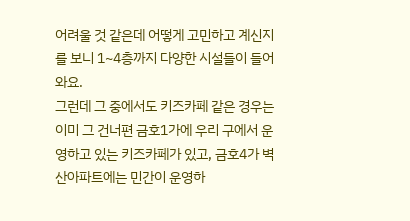어려울 것 같은데 어떻게 고민하고 계신지를 보니 1~4층까지 다양한 시설들이 들어와요.
그런데 그 중에서도 키즈카페 같은 경우는 이미 그 건너편 금호1가에 우리 구에서 운영하고 있는 키즈카페가 있고, 금호4가 벽산아파트에는 민간이 운영하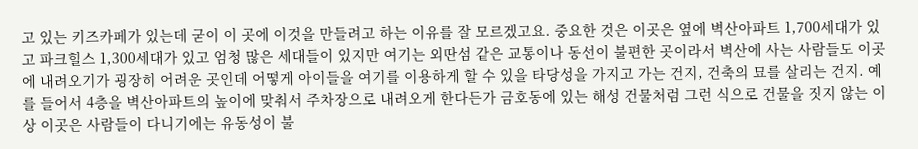고 있는 키즈카페가 있는데 굳이 이 곳에 이것을 만들려고 하는 이유를 잘 모르겠고요. 중요한 것은 이곳은 옆에 벽산아파트 1,700세대가 있고 파크힐스 1,300세대가 있고 엄청 많은 세대들이 있지만 여기는 외딴섬 같은 교통이나 동선이 불편한 곳이라서 벽산에 사는 사람들도 이곳에 내려오기가 굉장히 어려운 곳인데 어떻게 아이들을 여기를 이용하게 할 수 있을 타당성을 가지고 가는 건지, 건축의 묘를 살리는 건지. 예를 들어서 4층을 벽산아파트의 높이에 맞춰서 주차장으로 내려오게 한다든가 금호동에 있는 해성 건물처럼 그런 식으로 건물을 짓지 않는 이상 이곳은 사람들이 다니기에는 유동성이 불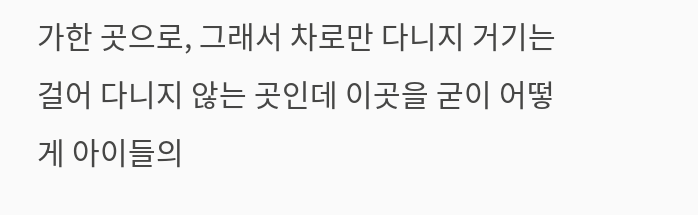가한 곳으로, 그래서 차로만 다니지 거기는 걸어 다니지 않는 곳인데 이곳을 굳이 어떻게 아이들의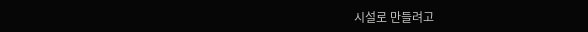시설로 만들려고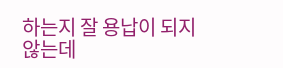하는지 잘 용납이 되지 않는데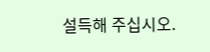설득해 주십시오.